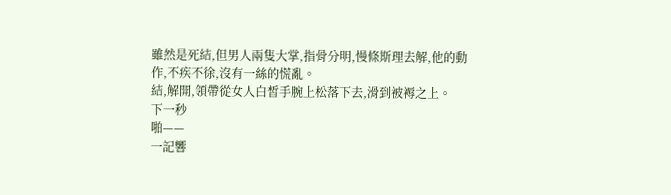雖然是死結,但男人兩隻大掌,指骨分明,慢條斯理去解,他的動作,不疾不徐,沒有一絲的慌亂。
結,解開,領帶從女人白皙手腕上松落下去,滑到被褥之上。
下一秒
啪——
一記響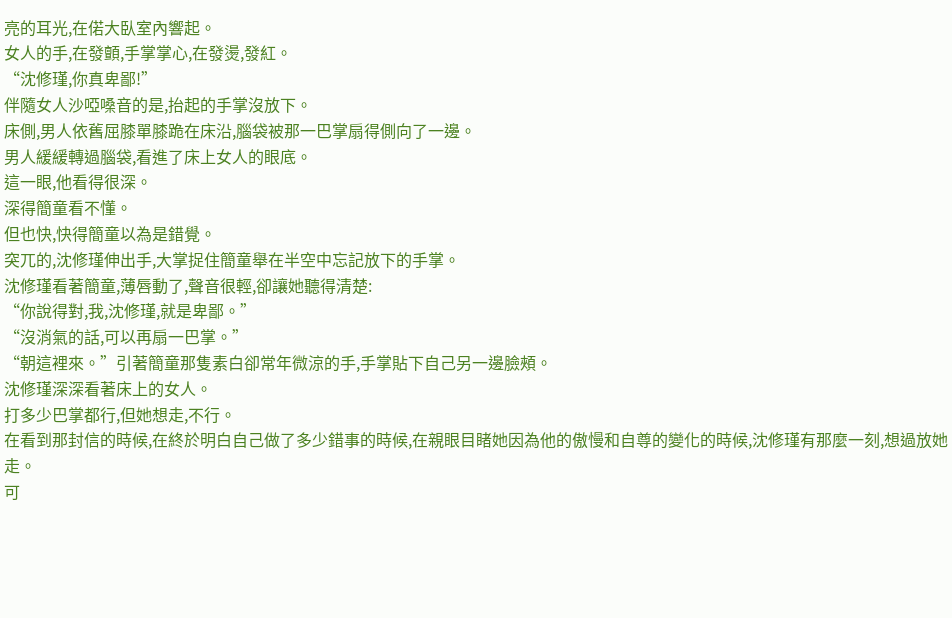亮的耳光,在偌大臥室內響起。
女人的手,在發顫,手掌掌心,在發燙,發紅。
“沈修瑾,你真卑鄙!”
伴隨女人沙啞嗓音的是,抬起的手掌沒放下。
床側,男人依舊屈膝單膝跪在床沿,腦袋被那一巴掌扇得側向了一邊。
男人緩緩轉過腦袋,看進了床上女人的眼底。
這一眼,他看得很深。
深得簡童看不懂。
但也快,快得簡童以為是錯覺。
突兀的,沈修瑾伸出手,大掌捉住簡童舉在半空中忘記放下的手掌。
沈修瑾看著簡童,薄唇動了,聲音很輕,卻讓她聽得清楚:
“你說得對,我,沈修瑾,就是卑鄙。”
“沒消氣的話,可以再扇一巴掌。”
“朝這裡來。”引著簡童那隻素白卻常年微涼的手,手掌貼下自己另一邊臉頰。
沈修瑾深深看著床上的女人。
打多少巴掌都行,但她想走,不行。
在看到那封信的時候,在終於明白自己做了多少錯事的時候,在親眼目睹她因為他的傲慢和自尊的變化的時候,沈修瑾有那麼一刻,想過放她走。
可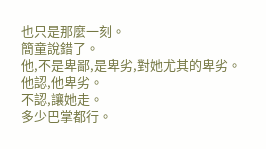也只是那麼一刻。
簡童說錯了。
他,不是卑鄙,是卑劣,對她尤其的卑劣。
他認,他卑劣。
不認,讓她走。
多少巴掌都行。